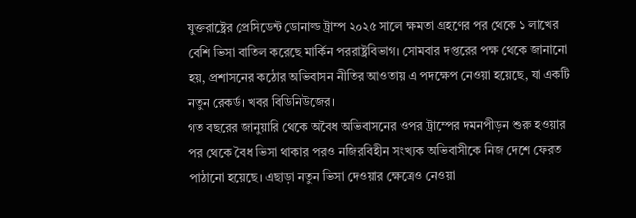যুক্তরাষ্ট্রের প্রেসিডেন্ট ডোনাল্ড ট্রাম্প ২০২৫ সালে ক্ষমতা গ্রহণের পর থেকে ১ লাখের বেশি ভিসা বাতিল করেছে মার্কিন পররাষ্ট্রবিভাগ। সোমবার দপ্তরের পক্ষ থেকে জানানো হয়, প্রশাসনের কঠোর অভিবাসন নীতির আওতায় এ পদক্ষেপ নেওয়া হয়েছে, যা একটি নতুন রেকর্ড। খবর বিডিনিউজের।
গত বছরের জানুয়ারি থেকে অবৈধ অভিবাসনের ওপর ট্রাম্পের দমনপীড়ন শুরু হওয়ার পর থেকে বৈধ ভিসা থাকার পরও নজিরবিহীন সংখ্যক অভিবাসীকে নিজ দেশে ফেরত পাঠানো হয়েছে। এছাড়া নতুন ভিসা দেওয়ার ক্ষেত্রেও নেওয়া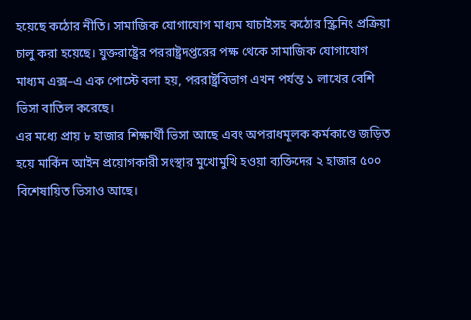হয়েছে কঠোর নীতি। সামাজিক যোগাযোগ মাধ্যম যাচাইসহ কঠোর স্ক্রিনিং প্রক্রিয়া চালু করা হয়েছে। যুক্তরাষ্ট্রের পররাষ্ট্রদপ্তরের পক্ষ থেকে সামাজিক যোগাযোগ মাধ্যম এক্স–এ এক পোস্টে বলা হয়, পররাষ্ট্রবিভাগ এখন পর্যন্ত ১ লাখের বেশি ভিসা বাতিল করেছে।
এর মধ্যে প্রায় ৮ হাজার শিক্ষার্থী ভিসা আছে এবং অপরাধমূলক কর্মকাণ্ডে জড়িত হয়ে মার্কিন আইন প্রয়োগকারী সংস্থার মুখোমুখি হওয়া ব্যক্তিদের ২ হাজার ৫০০ বিশেষায়িত ভিসাও আছে।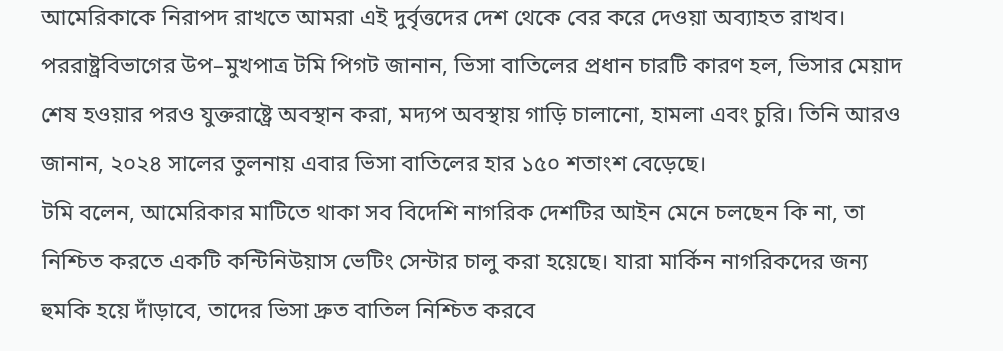আমেরিকাকে নিরাপদ রাখতে আমরা এই দুর্বৃত্তদের দেশ থেকে বের করে দেওয়া অব্যাহত রাখব। পররাষ্ট্রবিভাগের উপ–মুখপাত্র টমি পিগট জানান, ভিসা বাতিলের প্রধান চারটি কারণ হল, ভিসার মেয়াদ শেষ হওয়ার পরও যুক্তরাষ্ট্রে অবস্থান করা, মদ্যপ অবস্থায় গাড়ি চালানো, হামলা এবং চুরি। তিনি আরও জানান, ২০২৪ সালের তুলনায় এবার ভিসা বাতিলের হার ১৫০ শতাংশ বেড়েছে।
টমি বলেন, আমেরিকার মাটিতে থাকা সব বিদেশি নাগরিক দেশটির আইন মেনে চলছেন কি না, তা নিশ্চিত করতে একটি কন্টিনিউয়াস ভেটিং সেন্টার চালু করা হয়েছে। যারা মার্কিন নাগরিকদের জন্য হুমকি হয়ে দাঁড়াবে, তাদের ভিসা দ্রুত বাতিল নিশ্চিত করবে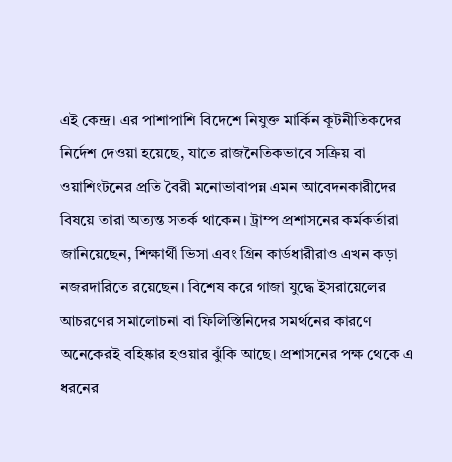এই কেন্দ্র। এর পাশাপাশি বিদেশে নিযুক্ত মার্কিন কূটনীতিকদের নির্দেশ দেওয়া হয়েছে, যাতে রাজনৈতিকভাবে সক্রিয় বা ওয়াশিংটনের প্রতি বৈরী মনোভাবাপন্ন এমন আবেদনকারীদের বিষয়ে তারা অত্যন্ত সতর্ক থাকেন। ট্রাম্প প্রশাসনের কর্মকর্তারা জানিয়েছেন, শিক্ষার্থী ভিসা এবং গ্রিন কার্ডধারীরাও এখন কড়া নজরদারিতে রয়েছেন। বিশেষ করে গাজা যুদ্ধে ইসরায়েলের আচরণের সমালোচনা বা ফিলিস্তিনিদের সমর্থনের কারণে অনেকেরই বহিষ্কার হওয়ার ঝুঁকি আছে। প্রশাসনের পক্ষ থেকে এ ধরনের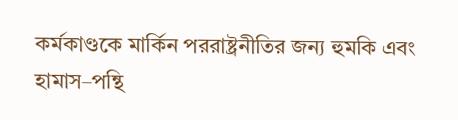কর্মকাণ্ডকে মার্কিন পররাষ্ট্রনীতির জন্য হুমকি এবং হামাস–পন্থি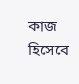কাজ হিসেবে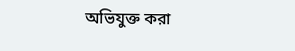অভিযুক্ত করা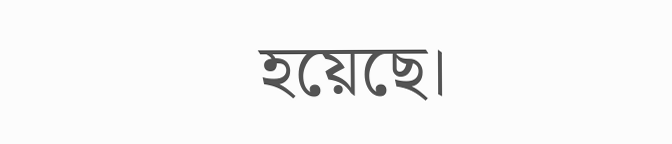হয়েছে।